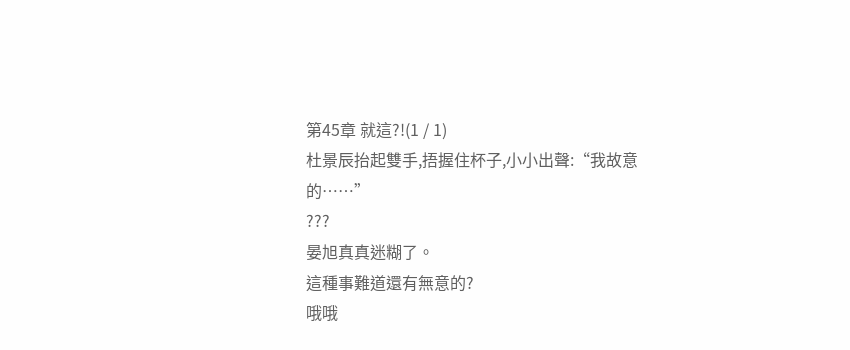第45章 就這?!(1 / 1)
杜景辰抬起雙手,捂握住杯子,小小出聲:“我故意的……”
???
晏旭真真迷糊了。
這種事難道還有無意的?
哦哦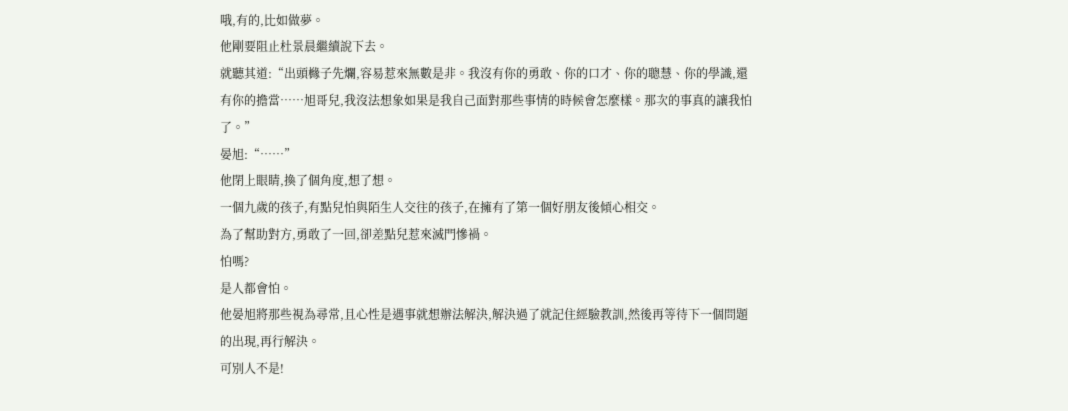哦,有的,比如做夢。
他剛要阻止杜景晨繼續說下去。
就聽其道:“出頭櫞子先爛,容易惹來無數是非。我沒有你的勇敢、你的口才、你的聰慧、你的學識,還有你的擔當……旭哥兒,我沒法想象如果是我自己面對那些事情的時候會怎麼樣。那次的事真的讓我怕了。”
晏旭:“……”
他閉上眼睛,換了個角度,想了想。
一個九歲的孩子,有點兒怕與陌生人交往的孩子,在擁有了第一個好朋友後傾心相交。
為了幫助對方,勇敢了一回,卻差點兒惹來滅門慘禍。
怕嗎?
是人都會怕。
他晏旭將那些視為尋常,且心性是遇事就想辦法解決,解決過了就記住經驗教訓,然後再等待下一個問題的出現,再行解決。
可別人不是!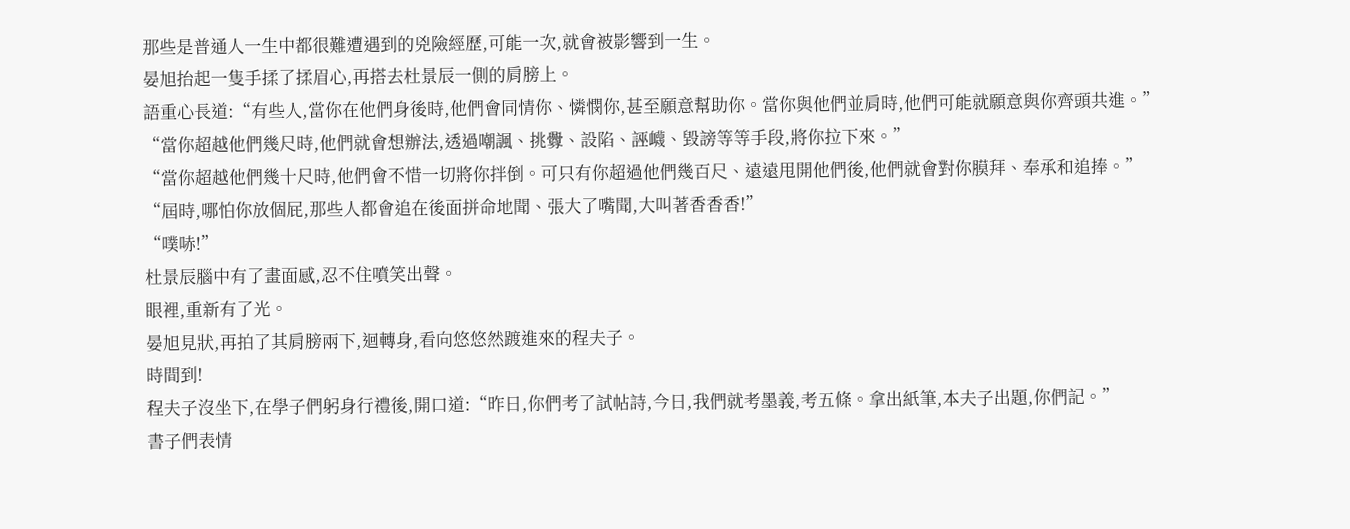那些是普通人一生中都很難遭遇到的兇險經歷,可能一次,就會被影響到一生。
晏旭抬起一隻手揉了揉眉心,再搭去杜景辰一側的肩膀上。
語重心長道:“有些人,當你在他們身後時,他們會同情你、憐憫你,甚至願意幫助你。當你與他們並肩時,他們可能就願意與你齊頭共進。”
“當你超越他們幾尺時,他們就會想辦法,透過嘲諷、挑釁、設陷、誣衊、毀謗等等手段,將你拉下來。”
“當你超越他們幾十尺時,他們會不惜一切將你拌倒。可只有你超過他們幾百尺、遠遠甩開他們後,他們就會對你膜拜、奉承和追捧。”
“屆時,哪怕你放個屁,那些人都會追在後面拼命地聞、張大了嘴聞,大叫著香香香!”
“噗哧!”
杜景辰腦中有了畫面感,忍不住噴笑出聲。
眼裡,重新有了光。
晏旭見狀,再拍了其肩膀兩下,迴轉身,看向悠悠然踱進來的程夫子。
時間到!
程夫子沒坐下,在學子們躬身行禮後,開口道:“昨日,你們考了試帖詩,今日,我們就考墨義,考五條。拿出紙筆,本夫子出題,你們記。”
書子們表情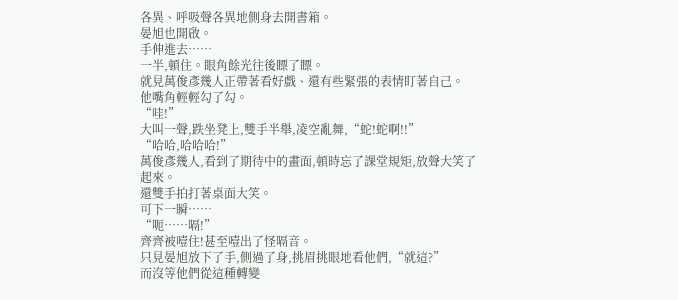各異、呼吸聲各異地側身去開書箱。
晏旭也開啟。
手伸進去……
一半,頓住。眼角餘光往後瞟了瞟。
就見萬俊彥幾人正帶著看好戲、還有些緊張的表情盯著自己。
他嘴角輕輕勾了勾。
“哇!”
大叫一聲,跌坐凳上,雙手半舉,凌空亂舞,“蛇!蛇啊!!”
“哈哈,哈哈哈!”
萬俊彥幾人,看到了期待中的畫面,頓時忘了課堂規矩,放聲大笑了起來。
還雙手拍打著桌面大笑。
可下一瞬……
“呃……嗝!”
齊齊被噎住!甚至噎出了怪嗝音。
只見晏旭放下了手,側過了身,挑眉挑眼地看他們,“就這?”
而沒等他們從這種轉變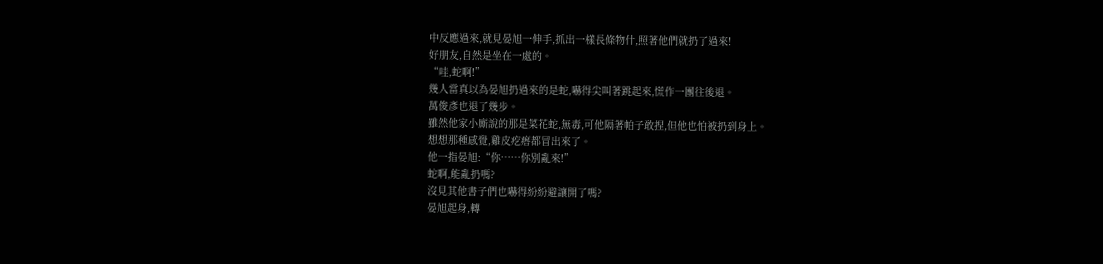中反應過來,就見晏旭一伸手,抓出一樣長條物什,照著他們就扔了過來!
好朋友,自然是坐在一處的。
“哇,蛇啊!”
幾人當真以為晏旭扔過來的是蛇,嚇得尖叫著跳起來,慌作一團往後退。
萬俊彥也退了幾步。
雖然他家小廝說的那是菜花蛇,無毒,可他隔著帕子敢捏,但他也怕被扔到身上。
想想那種感覺,雞皮疙瘩都冒出來了。
他一指晏旭:“你……你別亂來!”
蛇啊,能亂扔嗎?
沒見其他書子們也嚇得紛紛避讓開了嗎?
晏旭起身,轉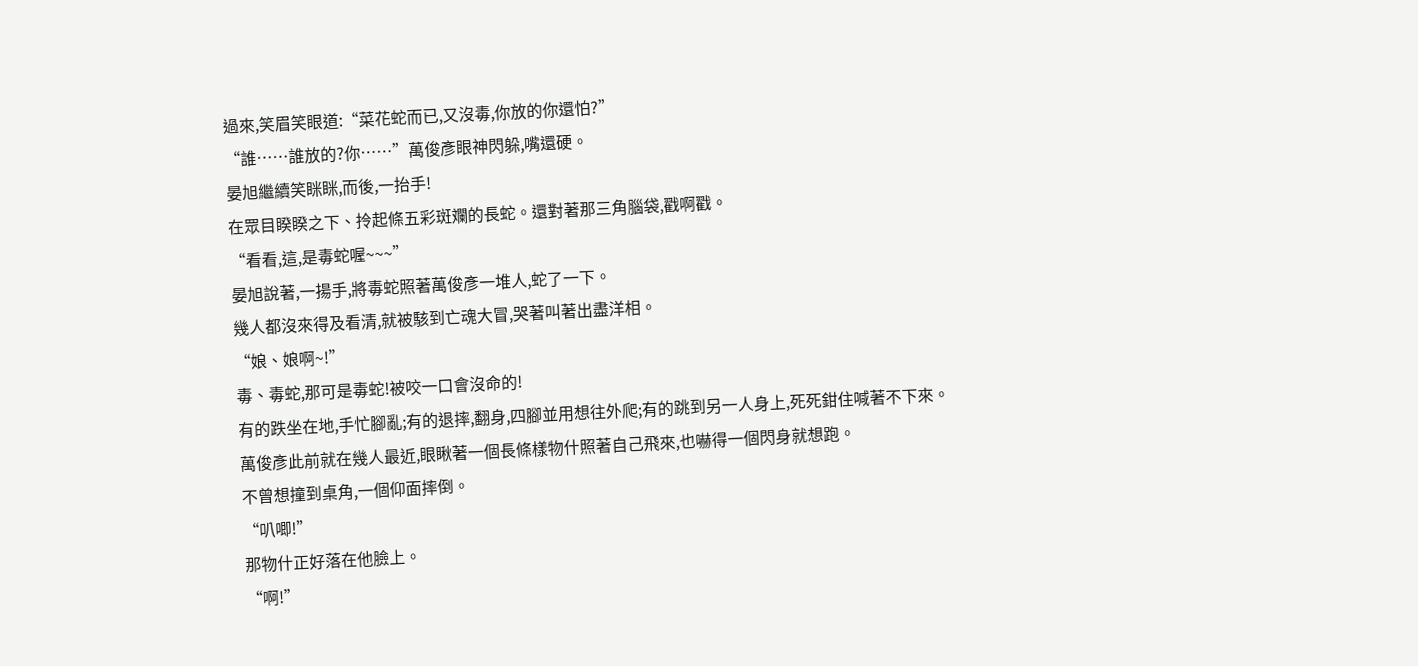過來,笑眉笑眼道:“菜花蛇而已,又沒毒,你放的你還怕?”
“誰……誰放的?你……”萬俊彥眼神閃躲,嘴還硬。
晏旭繼續笑眯眯,而後,一抬手!
在眾目睽睽之下、拎起條五彩斑斕的長蛇。還對著那三角腦袋,戳啊戳。
“看看,這,是毒蛇喔~~~”
晏旭說著,一揚手,將毒蛇照著萬俊彥一堆人,蛇了一下。
幾人都沒來得及看清,就被駭到亡魂大冒,哭著叫著出盡洋相。
“娘、娘啊~!”
毒、毒蛇,那可是毒蛇!被咬一口會沒命的!
有的跌坐在地,手忙腳亂;有的退摔,翻身,四腳並用想往外爬;有的跳到另一人身上,死死鉗住喊著不下來。
萬俊彥此前就在幾人最近,眼瞅著一個長條樣物什照著自己飛來,也嚇得一個閃身就想跑。
不曾想撞到桌角,一個仰面摔倒。
“叭唧!”
那物什正好落在他臉上。
“啊!”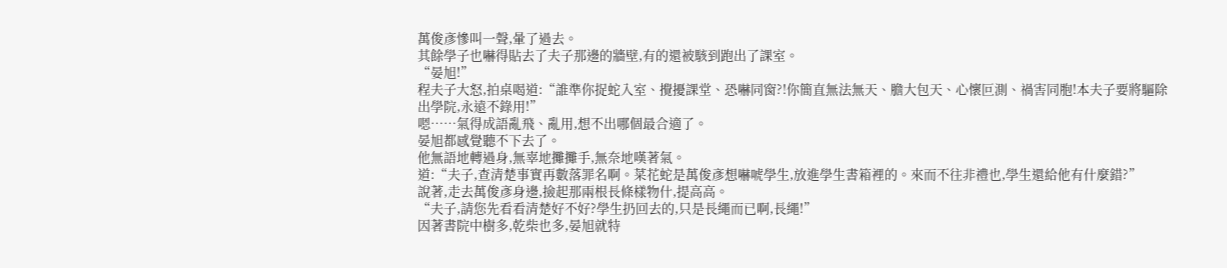萬俊彥慘叫一聲,暈了過去。
其餘學子也嚇得貼去了夫子那邊的牆壁,有的還被駭到跑出了課室。
“晏旭!”
程夫子大怒,拍桌喝道:“誰準你捉蛇入室、攪擾課堂、恐嚇同窗?!你簡直無法無天、膽大包天、心懷叵測、禍害同胞!本夫子要將驅除出學院,永遠不錄用!”
嗯……氣得成語亂飛、亂用,想不出哪個最合適了。
晏旭都感覺聽不下去了。
他無語地轉過身,無辜地攤攤手,無奈地嘆著氣。
道:“夫子,查清楚事實再數落罪名啊。菜花蛇是萬俊彥想嚇唬學生,放進學生書箱裡的。來而不往非禮也,學生還給他有什麼錯?”
說著,走去萬俊彥身邊,撿起那兩根長條樣物什,提高高。
“夫子,請您先看看清楚好不好?學生扔回去的,只是長繩而已啊,長繩!”
因著書院中樹多,乾柴也多,晏旭就特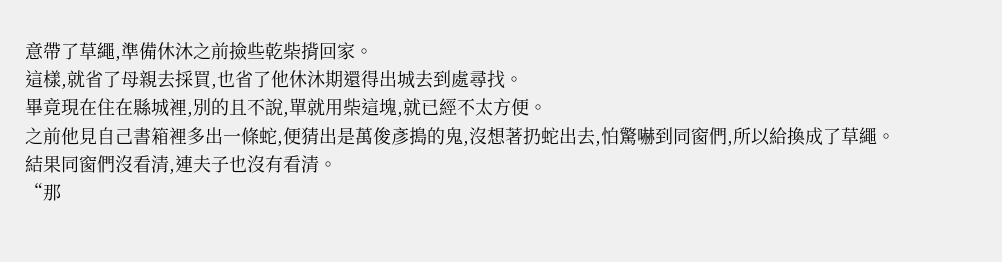意帶了草繩,準備休沐之前撿些乾柴揹回家。
這樣,就省了母親去採買,也省了他休沐期還得出城去到處尋找。
畢竟現在住在縣城裡,別的且不說,單就用柴這塊,就已經不太方便。
之前他見自己書箱裡多出一條蛇,便猜出是萬俊彥搗的鬼,沒想著扔蛇出去,怕驚嚇到同窗們,所以給換成了草繩。
結果同窗們沒看清,連夫子也沒有看清。
“那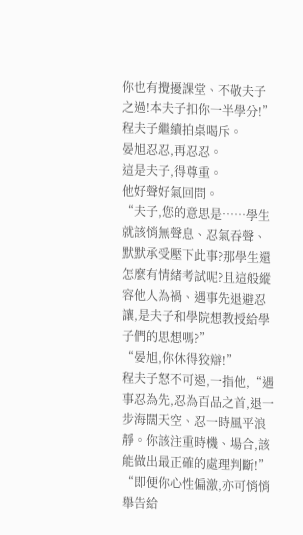你也有攪擾課堂、不敬夫子之過!本夫子扣你一半學分!”程夫子繼續拍桌喝斥。
晏旭忍忍,再忍忍。
這是夫子,得尊重。
他好聲好氣回問。
“夫子,您的意思是……學生就該悄無聲息、忍氣吞聲、默默承受壓下此事?那學生還怎麼有情緒考試呢?且這般縱容他人為禍、遇事先退避忍讓,是夫子和學院想教授給學子們的思想嗎?”
“晏旭,你休得狡辯!”
程夫子怒不可遏,一指他,“遇事忍為先,忍為百品之首,退一步海闊天空、忍一時風平浪靜。你該注重時機、場合,該能做出最正確的處理判斷!”
“即便你心性偏激,亦可悄悄舉告給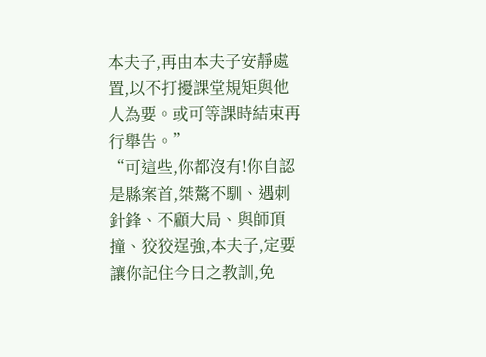本夫子,再由本夫子安靜處置,以不打擾課堂規矩與他人為要。或可等課時結束再行舉告。”
“可這些,你都沒有!你自認是縣案首,桀驁不馴、遇刺針鋒、不顧大局、與師頂撞、狡狡逞強,本夫子,定要讓你記住今日之教訓,免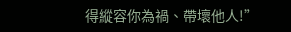得縱容你為禍、帶壞他人!”